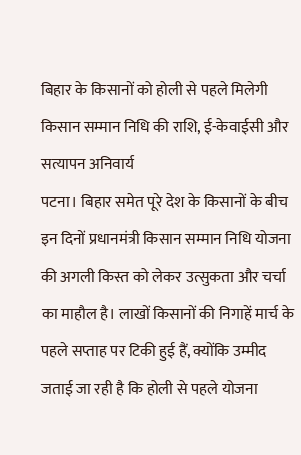बिहार के किसानों को होली से पहले मिलेगी किसान सम्मान निधि की राशि, ई-केवाईसी और सत्यापन अनिवार्य
पटना। बिहार समेत पूरे देश के किसानों के बीच इन दिनों प्रधानमंत्री किसान सम्मान निधि योजना की अगली किस्त को लेकर उत्सुकता और चर्चा का माहौल है। लाखों किसानों की निगाहें मार्च के पहले सप्ताह पर टिकी हुई हैं, क्योंकि उम्मीद जताई जा रही है कि होली से पहले योजना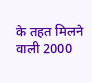के तहत मिलने वाली 2000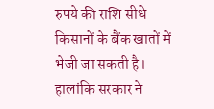रुपये की राशि सीधे किसानों के बैंक खातों में भेजी जा सकती है। हालांकि सरकार ने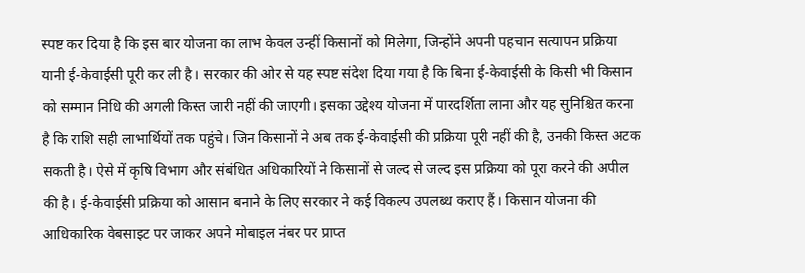स्पष्ट कर दिया है कि इस बार योजना का लाभ केवल उन्हीं किसानों को मिलेगा, जिन्होंने अपनी पहचान सत्यापन प्रक्रिया यानी ई-केवाईसी पूरी कर ली है। सरकार की ओर से यह स्पष्ट संदेश दिया गया है कि बिना ई-केवाईसी के किसी भी किसान को सम्मान निधि की अगली किस्त जारी नहीं की जाएगी। इसका उद्देश्य योजना में पारदर्शिता लाना और यह सुनिश्चित करना है कि राशि सही लाभार्थियों तक पहुंचे। जिन किसानों ने अब तक ई-केवाईसी की प्रक्रिया पूरी नहीं की है, उनकी किस्त अटक सकती है। ऐसे में कृषि विभाग और संबंधित अधिकारियों ने किसानों से जल्द से जल्द इस प्रक्रिया को पूरा करने की अपील की है। ई-केवाईसी प्रक्रिया को आसान बनाने के लिए सरकार ने कई विकल्प उपलब्ध कराए हैं। किसान योजना की आधिकारिक वेबसाइट पर जाकर अपने मोबाइल नंबर पर प्राप्त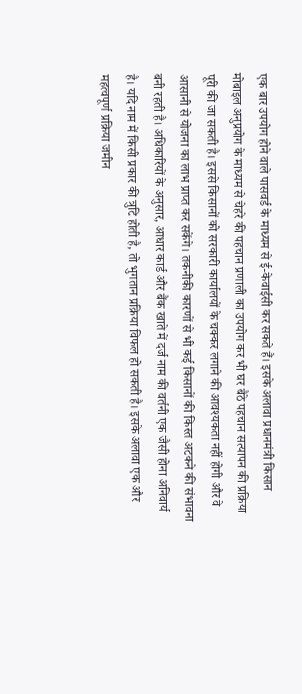एक बार उपयोग होने वाले पासवर्ड के माध्यम से ई-केवाईसी कर सकते हैं। इसके अलावा प्रधानमंत्री किसान मोबाइल अनुप्रयोग के माध्यम से चेहरे की पहचान प्रणाली का उपयोग कर भी घर बैठे पहचान सत्यापन की प्रक्रिया पूरी की जा सकती है। इससे किसानों को सरकारी कार्यालयों के चक्कर लगाने की आवश्यकता नहीं होगी और वे आसानी से योजना का लाभ प्राप्त कर सकेंगे। तकनीकी कारणों से भी कई किसानों की किस्त अटकने की संभावना बनी रहती है। अधिकारियों के अनुसार, आधार कार्ड और बैंक खाते में दर्ज नाम की वर्तनी एक जैसी होना अनिवार्य है। यदि नाम में किसी प्रकार की त्रुटि होती है, तो भुगतान प्रक्रिया विफल हो सकती है। इसके अलावा एक और महत्वपूर्ण प्रक्रिया जमीन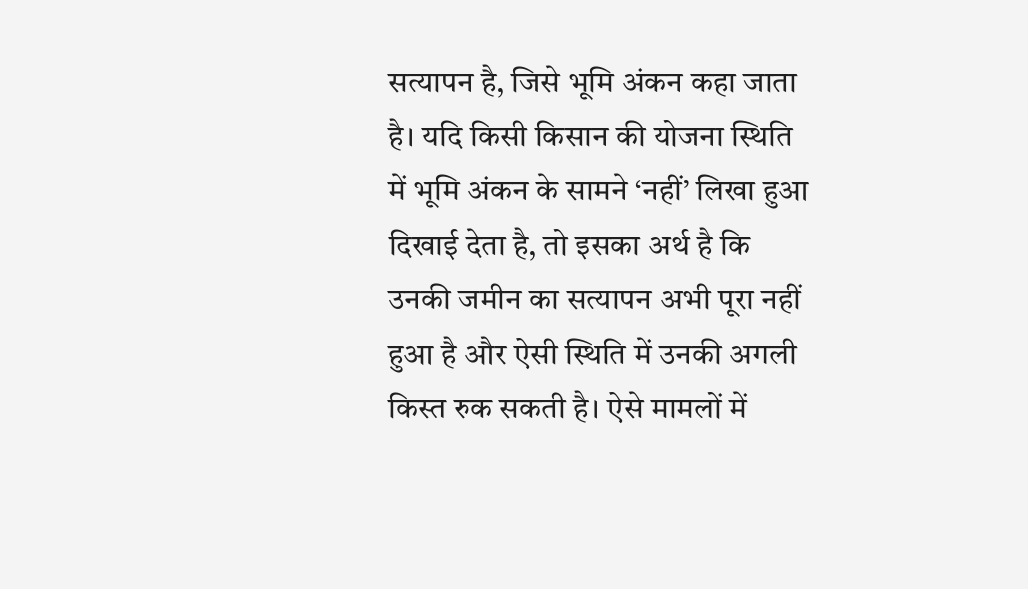सत्यापन है, जिसे भूमि अंकन कहा जाता है। यदि किसी किसान की योजना स्थिति में भूमि अंकन के सामने ‘नहीं’ लिखा हुआ दिखाई देता है, तो इसका अर्थ है कि उनकी जमीन का सत्यापन अभी पूरा नहीं हुआ है और ऐसी स्थिति में उनकी अगली किस्त रुक सकती है। ऐसे मामलों में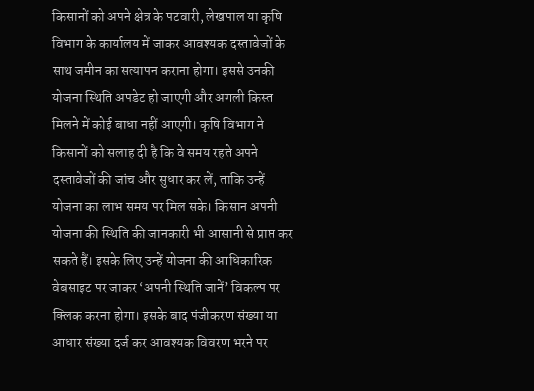किसानों को अपने क्षेत्र के पटवारी, लेखपाल या कृषि विभाग के कार्यालय में जाकर आवश्यक दस्तावेजों के साथ जमीन का सत्यापन कराना होगा। इससे उनकी योजना स्थिति अपडेट हो जाएगी और अगली किस्त मिलने में कोई बाधा नहीं आएगी। कृषि विभाग ने किसानों को सलाह दी है कि वे समय रहते अपने दस्तावेजों की जांच और सुधार कर लें, ताकि उन्हें योजना का लाभ समय पर मिल सके। किसान अपनी योजना की स्थिति की जानकारी भी आसानी से प्राप्त कर सकते हैं। इसके लिए उन्हें योजना की आधिकारिक वेबसाइट पर जाकर ‘अपनी स्थिति जानें’ विकल्प पर क्लिक करना होगा। इसके बाद पंजीकरण संख्या या आधार संख्या दर्ज कर आवश्यक विवरण भरने पर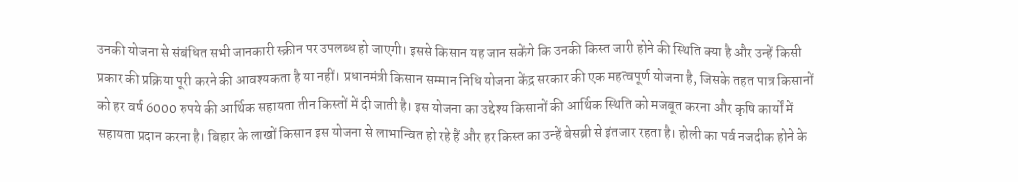उनकी योजना से संबंधित सभी जानकारी स्क्रीन पर उपलब्ध हो जाएगी। इससे किसान यह जान सकेंगे कि उनकी किस्त जारी होने की स्थिति क्या है और उन्हें किसी प्रकार की प्रक्रिया पूरी करने की आवश्यकता है या नहीं। प्रधानमंत्री किसान सम्मान निधि योजना केंद्र सरकार की एक महत्वपूर्ण योजना है, जिसके तहत पात्र किसानों को हर वर्ष 6000 रुपये की आर्थिक सहायता तीन किस्तों में दी जाती है। इस योजना का उद्देश्य किसानों की आर्थिक स्थिति को मजबूत करना और कृषि कार्यों में सहायता प्रदान करना है। बिहार के लाखों किसान इस योजना से लाभान्वित हो रहे हैं और हर किस्त का उन्हें बेसब्री से इंतजार रहता है। होली का पर्व नजदीक होने के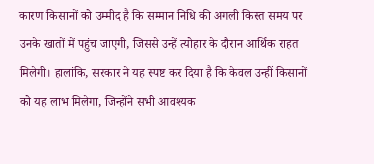कारण किसानों को उम्मीद है कि सम्मान निधि की अगली किस्त समय पर उनके खातों में पहुंच जाएगी, जिससे उन्हें त्योहार के दौरान आर्थिक राहत मिलेगी। हालांकि, सरकार ने यह स्पष्ट कर दिया है कि केवल उन्हीं किसानों को यह लाभ मिलेगा, जिन्होंने सभी आवश्यक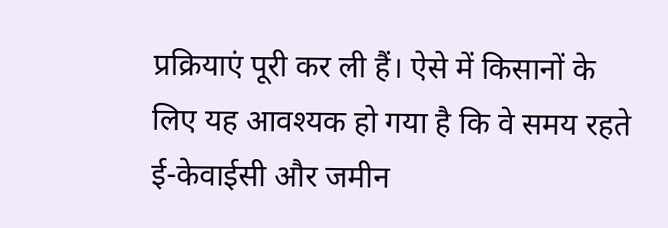प्रक्रियाएं पूरी कर ली हैं। ऐसे में किसानों के लिए यह आवश्यक हो गया है कि वे समय रहते ई-केवाईसी और जमीन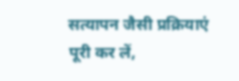सत्यापन जैसी प्रक्रियाएं पूरी कर लें,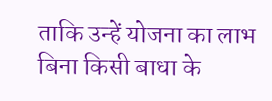ताकि उन्हें योजना का लाभ बिना किसी बाधा के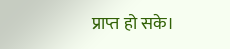प्राप्त हो सके।